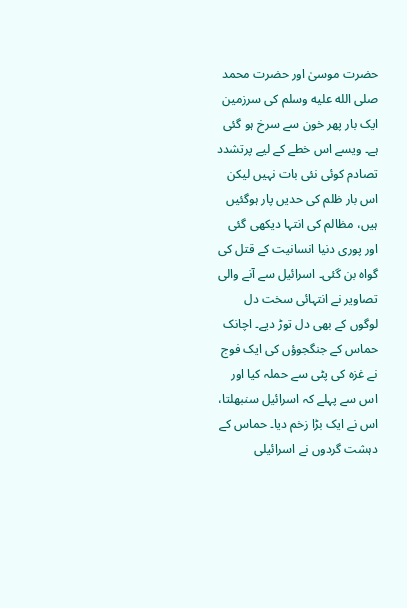حضرت موسیٰ اور حضرت محمد صلى الله عليه وسلم کی سرزمین ایک بار پھر خون سے سرخ ہو گئی ہے۔ ویسے اس خطے کے لیے پرتشدد تصادم کوئی نئی بات نہیں لیکن اس بار ظلم کی حدیں پار ہوگئیں ہیں، مظالم کی انتہا دیکھی گئی اور پوری دنیا انسانیت کے قتل کی گواہ بن گئی۔ اسرائیل سے آنے والی تصاویر نے انتہائی سخت دل لوگوں کے بھی دل توڑ دیے۔ اچانک حماس کے جنگجوؤں کی ایک فوج نے غزہ کی پٹی سے حملہ کیا اور اس سے پہلے کہ اسرائیل سنبھلتا، اس نے ایک بڑا زخم دیا۔ حماس کے دہشت گردوں نے اسرائیلی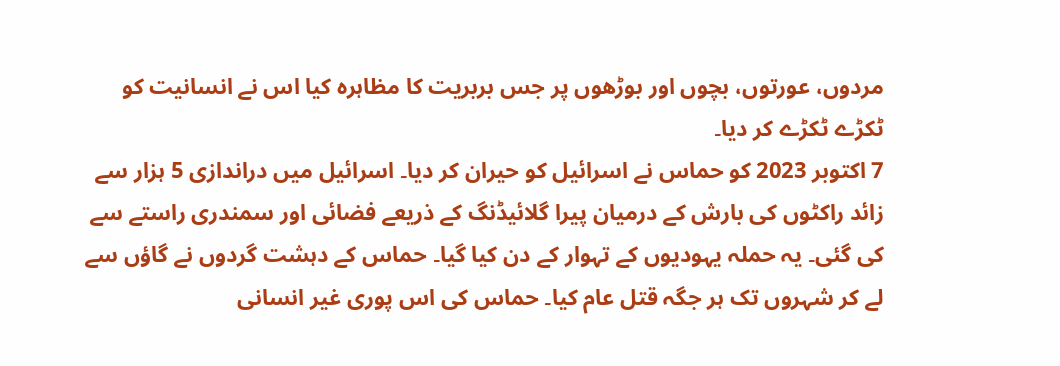مردوں، عورتوں، بچوں اور بوڑھوں پر جس بربریت کا مظاہرہ کیا اس نے انسانیت کو ٹکڑے ٹکڑے کر دیا۔
7 اکتوبر 2023 کو حماس نے اسرائیل کو حیران کر دیا۔ اسرائیل میں دراندازی 5 ہزار سے زائد راکٹوں کی بارش کے درمیان پیرا گلائیڈنگ کے ذریعے فضائی اور سمندری راستے سے کی گئی۔ یہ حملہ یہودیوں کے تہوار کے دن کیا گیا۔ حماس کے دہشت گردوں نے گاؤں سے لے کر شہروں تک ہر جگہ قتل عام کیا۔ حماس کی اس پوری غیر انسانی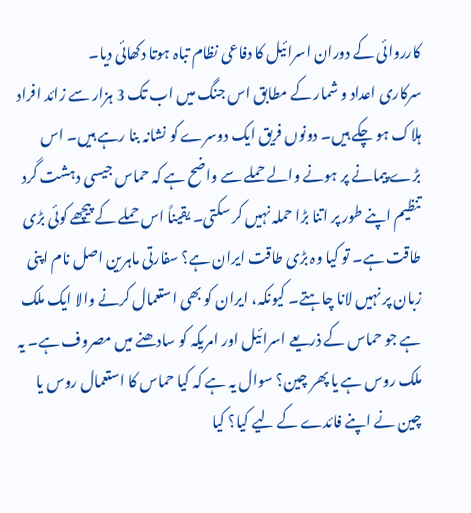کارروائی کے دوران اسرائیل کا دفاعی نظام تباہ ہوتا دکھائی دیا۔
سرکاری اعداد و شمار کے مطابق اس جنگ میں اب تک 3 ہزار سے زائد افراد ہلاک ہو چکے ہیں۔ دونوں فریق ایک دوسرے کو نشانہ بنا رہے ہیں۔ اس بڑے پیمانے پر ہونے والے حملے سے واضح ہے کہ حماس جیسی دہشت گرد تنظیم اپنے طور پر اتنا بڑا حملہ نہیں کر سکتی۔ یقیناً اس حملے کے پیچھے کوئی بڑی طاقت ہے۔ تو کیا وہ بڑی طاقت ایران ہے؟ سفارتی ماہرین اصل نام اپنی زبان پر نہیں لانا چاہتے۔ کیونکہ، ایران کو بھی استعمال کرنے والا ایک ملک ہے جو حماس کے ذریعے اسرائیل اور امریکہ کو سادھنے میں مصروف ہے۔ یہ ملک روس ہے یا پھر چین؟ سوال یہ ہے کہ کیا حماس کا استعمال روس یا چین نے اپنے فائدے کے لیے کیا؟ کیا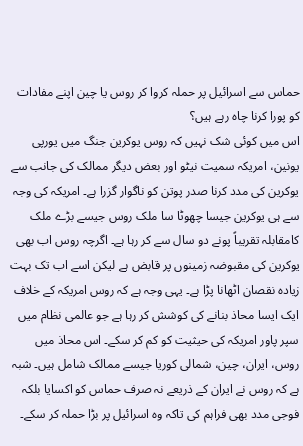حماس سے اسرائیل پر حملہ کروا کر روس یا چین اپنے مفادات کو پورا کرنا چاہ رہے ہیں؟
اس میں کوئی شک نہیں کہ روس یوکرین جنگ میں یورپی یونین، امریکہ سمیت نیٹو اور بعض دیگر ممالک کی جانب سے یوکرین کی مدد کرنا صدر پوتن کو ناگوار گزرا ہے۔ امریکہ کی وجہ سے ہی یوکرین جیسا چھوٹا سا ملک روس جیسے بڑے ملک کامقابلہ تقریباً پونے دو سال سے کر رہا ہے۔ اگرچہ روس اب بھی یوکرین کی مقبوضہ زمینوں پر قابض ہے لیکن اسے اب تک بہت زیادہ نقصان اٹھانا پڑا ہے۔ یہی وجہ ہے کہ روس امریکہ کے خلاف ایک ایسا محاذ بنانے کی کوشش کر رہا ہے جو عالمی نظام میں سپر پاور امریکہ کی حیثیت کو کم کر سکے۔ اس محاذ میں روس، ایران، چین، شمالی کوریا جیسے ممالک شامل ہیں۔ شبہ ہے کہ روس نے ایران کے ذریعے نہ صرف حماس کو اکسایا بلکہ فوجی مدد بھی فراہم کی تاکہ وہ اسرائیل پر بڑا حملہ کر سکے۔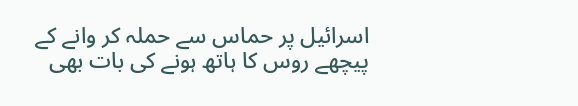اسرائیل پر حماس سے حملہ کر وانے کے پیچھے روس کا ہاتھ ہونے کی بات بھی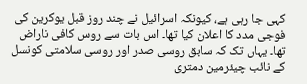کہی جا رہی ہے، کیونکہ اسرائیل نے چند روز قبل یوکرین کی فوجی مدد کا اعلان کیا تھا۔ اس بات سے روس کافی ناراض تھا۔ یہاں تک کہ سابق روسی صدر اور روسی سلامتی کونسل کے نائب چیئرمین دمتری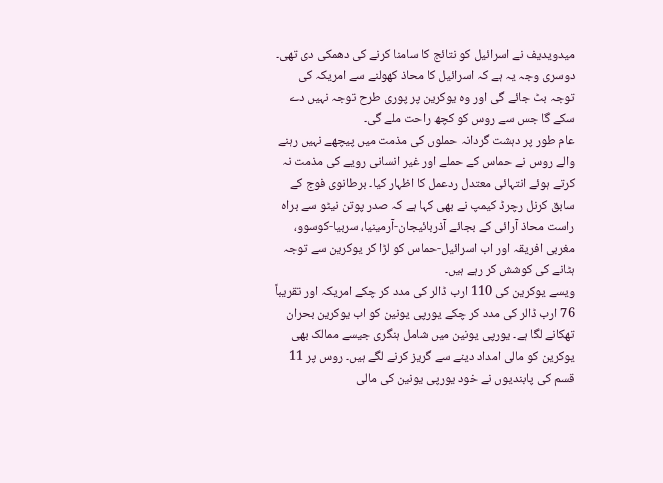میدویدیف نے اسرائیل کو نتائج کا سامنا کرنے کی دھمکی دی تھی۔ دوسری وجہ یہ ہے کہ اسرائیل کا محاذ کھولنے سے امریکہ کی توجہ بٹ جائے گی اور وہ یوکرین پر پوری طرح توجہ نہیں دے سکے گا جس سے روس کو کچھ راحت ملے گی۔
عام طور پر دہشت گردانہ حملوں کی مذمت میں پیچھے نہیں رہنے والے روس نے حماس کے حملے اور غیر انسانی رویے کی مذمت نہ کرتے ہوئے انتہائی معتدل ردعمل کا اظہار کیا۔ برطانوی فوج کے سابق کرنل رچرڈ کیمپ نے بھی کہا ہے کہ صدر پوتن نیٹو سے براہ راست محاذ آرائی کے بجائے آذربائیجان-آرمینیا، سربیا-کوسوو، مغربی افریقہ اور اب اسرائیل-حماس کو لڑا کر یوکرین سے توجہ ہٹانے کی کوشش کر رہے ہیں۔
ویسے یوکرین کی 110 ارب ڈالر کی مدد کر چکے امریکہ اور تقریباً 76 ارب ڈالر کی مدد کر چکے یورپی یونین کو اب یوکرین بحران تھکانے لگا ہے۔ یورپی یونین میں شامل ہنگری جیسے ممالک بھی یوکرین کو مالی امداد دینے سے گریز کرنے لگے ہیں۔ روس پر 11 قسم کی پابندیوں نے خود یورپی یونین کی مالی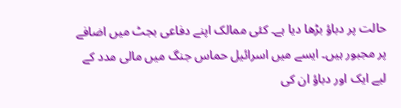حالت پر دباؤ بڑھا دیا ہے۔ کئی ممالک اپنے دفاعی بجٹ میں اضافے پر مجبور ہیں۔ ایسے میں اسرائیل حماس جنگ میں مالی مدد کے لیے ایک اور دباؤ ان کی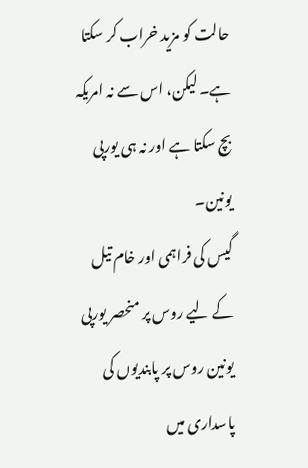حالت کو مزید خراب کر سکتا ہے۔ لیکن، اس سے نہ امریکہ بچ سکتا ہے اور نہ ہی یورپی یونین۔
گیس کی فراہمی اور خام تیل کے لیے روس پر منحصر یورپی یونین روس پر پابندیوں کی پاسداری میں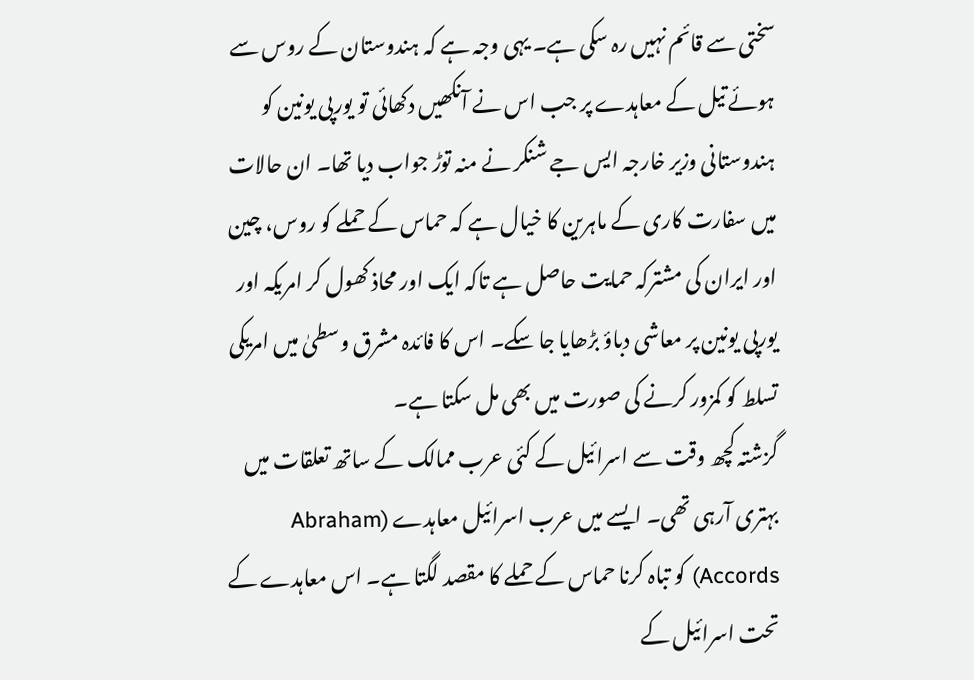سختی سے قائم نہیں رہ سکی ہے۔ یہی وجہ ہے کہ ہندوستان کے روس سے ہوئے تیل کے معاہدے پر جب اس نے آنکھیں دکھائی تو یورپی یونین کو ہندوستانی وزیر خارجہ ایس جے شنکر نے منہ توڑ جواب دیا تھا۔ ان حالات میں سفارت کاری کے ماہرین کا خیال ہے کہ حماس کے حملے کو روس، چین اور ایران کی مشترکہ حمایت حاصل ہے تاکہ ایک اور محاذ کھول کر امریکہ اور یورپی یونین پر معاشی دباؤ بڑھایا جا سکے۔ اس کا فائدہ مشرق وسطیٰ میں امریکی تسلط کو کمزور کرنے کی صورت میں بھی مل سکتا ہے۔
گزشتہ کچھ وقت سے اسرائیل کے کئی عرب ممالک کے ساتھ تعلقات میں بہتری آرہی تھی۔ ایسے میں عرب اسرائیل معاہدے (Abraham Accords) کو تباہ کرنا حماس کے حملے کا مقصد لگتا ہے۔ اس معاہدے کے تحت اسرائیل کے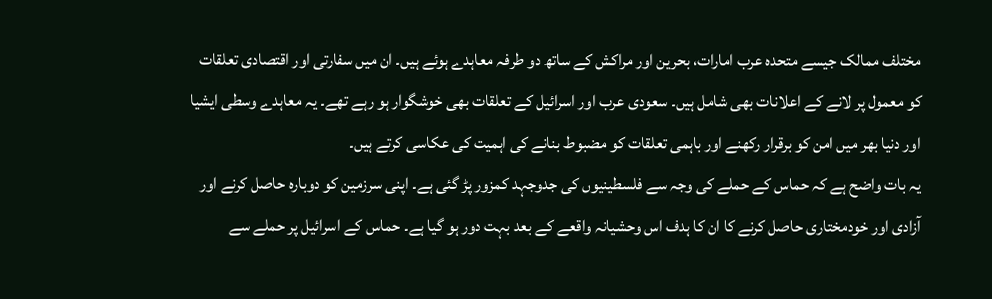مختلف ممالک جیسے متحدہ عرب امارات، بحرین اور مراکش کے ساتھ دو طرفہ معاہدے ہوئے ہیں۔ ان میں سفارتی اور اقتصادی تعلقات کو معمول پر لانے کے اعلانات بھی شامل ہیں۔ سعودی عرب اور اسرائیل کے تعلقات بھی خوشگوار ہو رہے تھے۔ یہ معاہدے وسطی ایشیا اور دنیا بھر میں امن کو برقرار رکھنے اور باہمی تعلقات کو مضبوط بنانے کی اہمیت کی عکاسی کرتے ہیں۔
یہ بات واضح ہے کہ حماس کے حملے کی وجہ سے فلسطینیوں کی جدوجہد کمزور پڑ گئی ہے۔ اپنی سرزمین کو دوبارہ حاصل کرنے اور آزادی اور خودمختاری حاصل کرنے کا ان کا ہدف اس وحشیانہ واقعے کے بعد بہت دور ہو گیا ہے۔ حماس کے اسرائیل پر حملے سے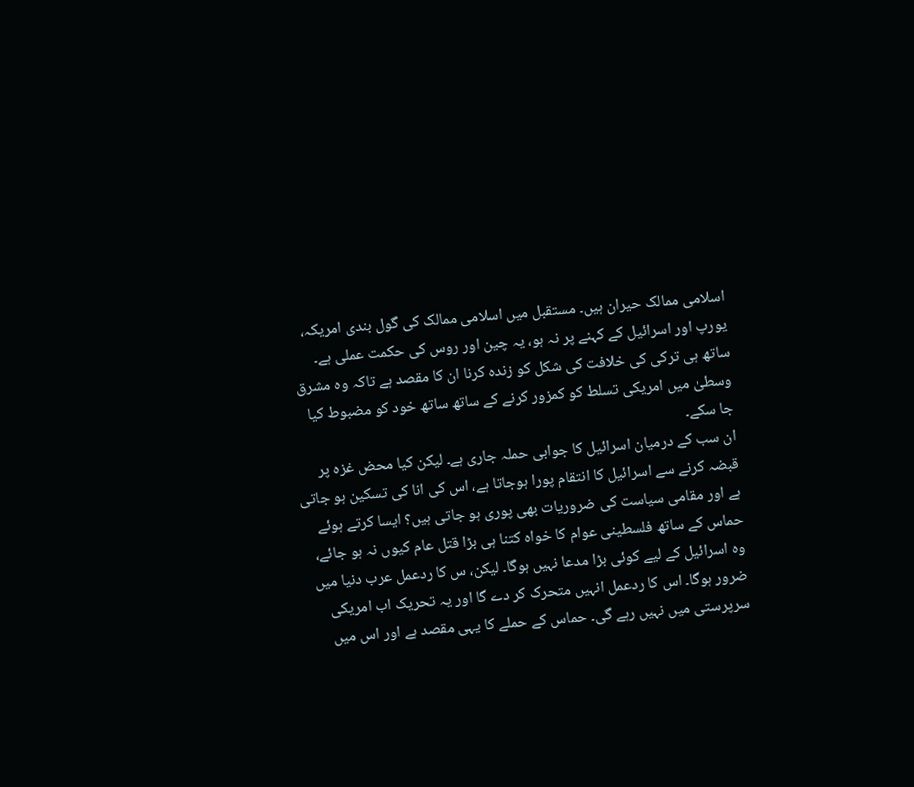اسلامی ممالک حیران ہیں۔ مستقبل میں اسلامی ممالک کی گول بندی امریکہ، یورپ اور اسرائیل کے کہنے پر نہ ہو، یہ چین اور روس کی حکمت عملی ہے۔ ساتھ ہی ترکی کی خلافت کی شکل کو زندہ کرنا ان کا مقصد ہے تاکہ وہ مشرق وسطیٰ میں امریکی تسلط کو کمزور کرنے کے ساتھ ساتھ خود کو مضبوط کیا جا سکے۔
ان سب کے درمیان اسرائیل کا جوابی حملہ جاری ہے۔ لیکن کیا محض غزہ پر قبضہ کرنے سے اسرائیل کا انتقام پورا ہوجاتا ہے، اس کی انا کی تسکین ہو جاتی ہے اور مقامی سیاست کی ضروریات بھی پوری ہو جاتی ہیں؟ ایسا کرتے ہوئے حماس کے ساتھ فلسطینی عوام کا خواہ کتنا ہی بڑا قتل عام کیوں نہ ہو جائے، وہ اسرائیل کے لیے کوئی بڑا مدعا نہیں ہوگا۔ لیکن، س کا ردعمل عرب دنیا میں ضرور ہوگا۔ اس کا ردعمل انہیں متحرک کر دے گا اور یہ تحریک اب امریکی سرپرستی میں نہیں رہے گی۔ حماس کے حملے کا یہی مقصد ہے اور اس میں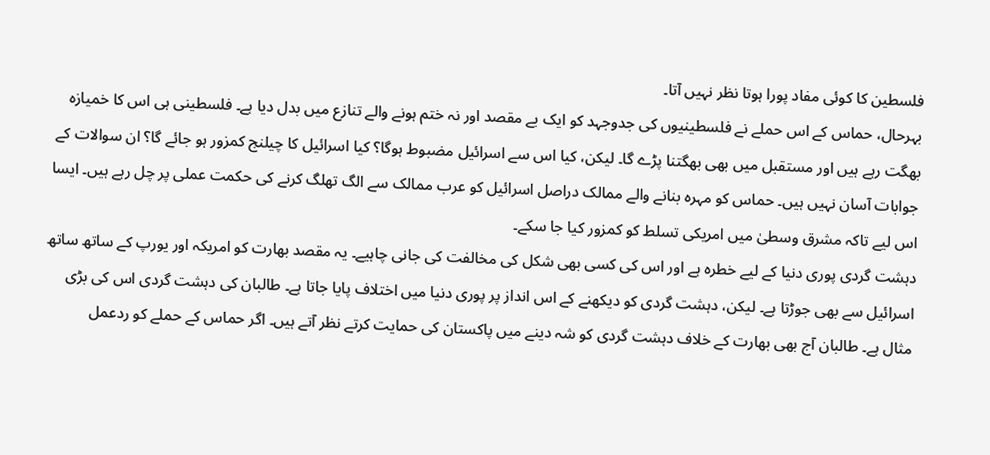فلسطین کا کوئی مفاد پورا ہوتا نظر نہیں آتا۔
بہرحال، حماس کے اس حملے نے فلسطینیوں کی جدوجہد کو ایک بے مقصد اور نہ ختم ہونے والے تنازع میں بدل دیا ہے۔ فلسطینی ہی اس کا خمیازہ بھگت رہے ہیں اور مستقبل میں بھی بھگتنا پڑے گا۔ لیکن، کیا اس سے اسرائیل مضبوط ہوگا؟ کیا اسرائیل کا چیلنج کمزور ہو جائے گا؟ ان سوالات کے جوابات آسان نہیں ہیں۔ حماس کو مہرہ بنانے والے ممالک دراصل اسرائیل کو عرب ممالک سے الگ تھلگ کرنے کی حکمت عملی پر چل رہے ہیں۔ ایسا اس لیے تاکہ مشرق وسطیٰ میں امریکی تسلط کو کمزور کیا جا سکے۔
دہشت گردی پوری دنیا کے لیے خطرہ ہے اور اس کی کسی بھی شکل کی مخالفت کی جانی چاہیے۔ یہ مقصد بھارت کو امریکہ اور یورپ کے ساتھ ساتھ اسرائیل سے بھی جوڑتا ہے۔ لیکن، دہشت گردی کو دیکھنے کے اس انداز پر پوری دنیا میں اختلاف پایا جاتا ہے۔ طالبان کی دہشت گردی اس کی بڑی مثال ہے۔ طالبان آج بھی بھارت کے خلاف دہشت گردی کو شہ دینے میں پاکستان کی حمایت کرتے نظر آتے ہیں۔ اگر حماس کے حملے کو ردعمل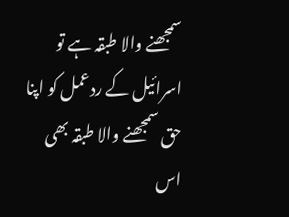سمجھنے والا طبقہ ہے تو اسرائیل کے ردعمل کو اپنا حق سمجھنے والا طبقہ بھی اس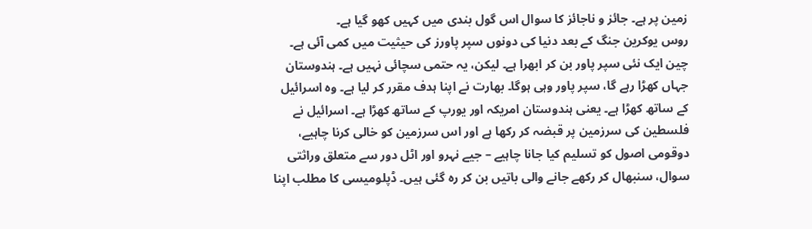زمین پر ہے۔ جائز و ناجائز کا سوال اس گول بندی میں کہیں کھو گیا ہے۔
روس یوکرین جنگ کے بعد دنیا کی دونوں سپر پاورز کی حیثیت میں کمی آئی ہے۔ چین ایک نئی سپر پاور بن کر ابھرا ہے۔ لیکن، یہ حتمی سچائی نہیں ہے۔ ہندوستان جہاں کھڑا رہے گا، سپر پاور وہی ہوگا۔ بھارت نے اپنا ہدف مقرر کر لیا ہے۔ وہ اسرائیل کے ساتھ کھڑا ہے۔ یعنی ہندوستان امریکہ اور یورپ کے ساتھ کھڑا ہے۔ اسرائیل نے فلسطین کی سرزمین پر قبضہ کر رکھا ہے اور اس سرزمین کو خالی کرنا چاہیے، دوقومی اصول کو تسلیم کیا جانا چاہیے – جیے نہرو اور اٹل دور سے متعلق وراثتی سوال، سنبھال کر رکھے جانے والی باتیں بن کر رہ گئی ہیں۔ ڈپلومیسی کا مطلب اپنا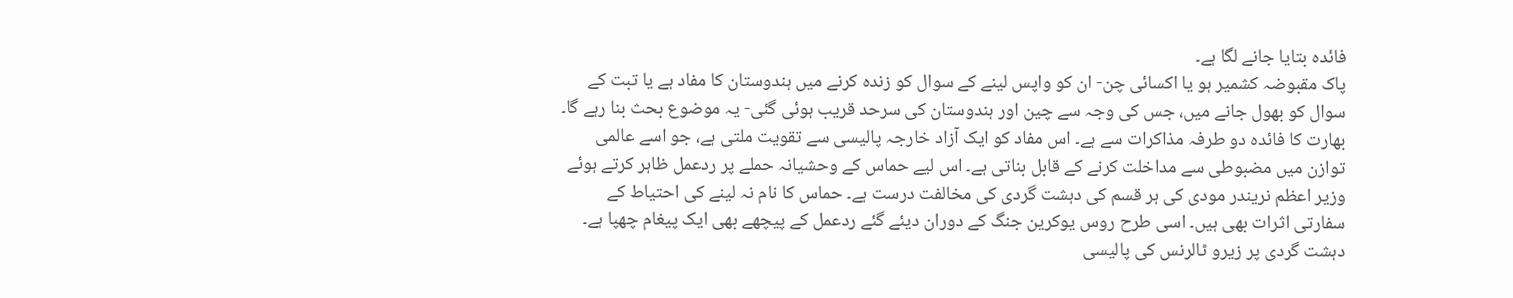فائدہ بتایا جانے لگا ہے۔
پاک مقبوضہ کشمیر ہو یا اکسائی چن- ان کو واپس لینے کے سوال کو زندہ کرنے میں ہندوستان کا مفاد ہے یا تبت کے سوال کو بھول جانے میں، جس کی وجہ سے چین اور ہندوستان کی سرحد قریب ہوئی گئی- یہ موضوع بحث بنا رہے گا۔ بھارت کا فائدہ دو طرفہ مذاکرات سے ہے۔ اس مفاد کو ایک آزاد خارجہ پالیسی سے تقویت ملتی ہے، جو اسے عالمی توازن میں مضبوطی سے مداخلت کرنے کے قابل بناتی ہے۔ اس لیے حماس کے وحشیانہ حملے پر ردعمل ظاہر کرتے ہوئے وزیر اعظم نریندر مودی کی ہر قسم کی دہشت گردی کی مخالفت درست ہے۔ حماس کا نام نہ لینے کی احتیاط کے سفارتی اثرات بھی ہیں۔ اسی طرح روس یوکرین جنگ کے دوران دیئے گئے ردعمل کے پیچھے بھی ایک پیغام چھپا ہے۔
دہشت گردی پر زیرو ٹالرنس کی پالیسی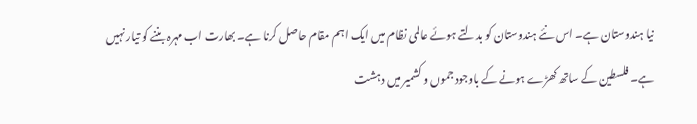نیا ہندوستان ہے۔ اس نئے ہندوستان کو بدلتے ہوئے عالمی نظام میں ایک اہم مقام حاصل کرنا ہے۔ بھارت اب مہرہ بننے کو تیار نہیں ہے۔ فلسطین کے ساتھ کھڑے ہونے کے باوجود جموں و کشمیر میں دہشت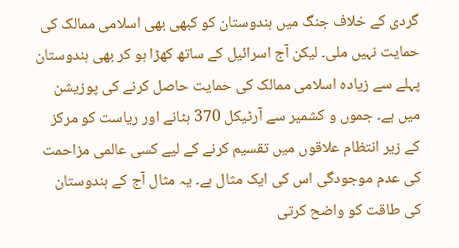گردی کے خلاف جنگ میں ہندوستان کو کبھی بھی اسلامی ممالک کی حمایت نہیں ملی۔ لیکن آج اسرائیل کے ساتھ کھڑا ہو کر بھی ہندوستان پہلے سے زیادہ اسلامی ممالک کی حمایت حاصل کرنے کی پوزیشن میں ہے۔ جموں و کشمیر سے آرٹیکل 370 ہٹانے اور ریاست کو مرکز کے زیر انتظام علاقوں میں تقسیم کرنے کے لیے کسی عالمی مزاحمت کی عدم موجودگی اس کی ایک مثال ہے۔ یہ مثال آج کے ہندوستان کی طاقت کو واضح کرتی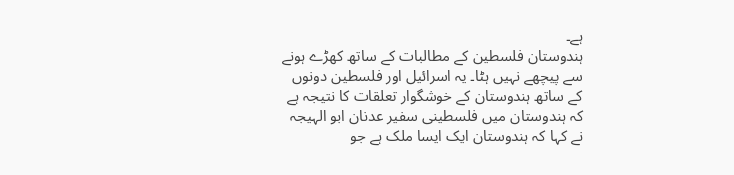ہے۔
ہندوستان فلسطین کے مطالبات کے ساتھ کھڑے ہونے سے پیچھے نہیں ہٹا۔ یہ اسرائیل اور فلسطین دونوں کے ساتھ ہندوستان کے خوشگوار تعلقات کا نتیجہ ہے کہ ہندوستان میں فلسطینی سفیر عدنان ابو الہیجہ نے کہا کہ ہندوستان ایک ایسا ملک ہے جو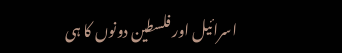اسرائیل اور فلسطین دونوں کا ہی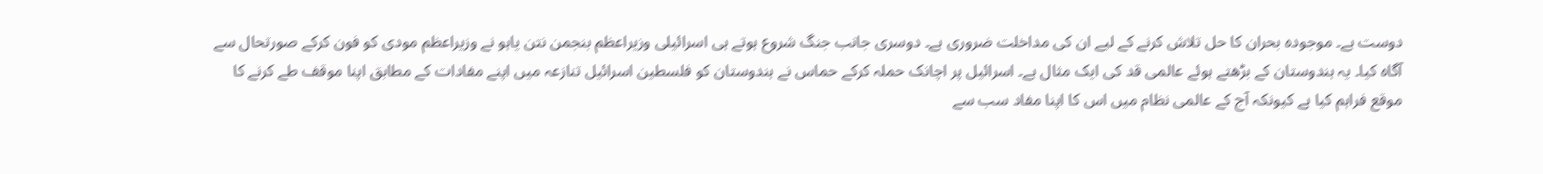دوست ہے۔ موجودہ بحران کا حل تلاش کرنے کے لیے ان کی مداخلت ضروری ہے۔ دوسری جانب جنگ شروع ہوتے ہی اسرائیلی وزیراعظم بنجمن نتن یاہو نے وزیراعظم مودی کو فون کرکے صورتحال سے آگاہ کیا۔ یہ ہندوستان کے بڑھتے ہوئے عالمی قد کی ایک مثال ہے۔ اسرائیل پر اچانک حملہ کرکے حماس نے ہندوستان کو فلسطین اسرائیل تنازعہ میں اپنے مفادات کے مطابق اپنا موقف طے کرنے کا موقع فراہم کیا ہے کیونکہ آج کے عالمی نظام میں اس کا اپنا مفاد سب سے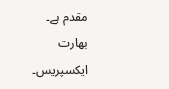مقدم ہے۔
بھارت ایکسپریس۔